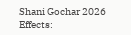Shani Gochar 2026 Effects: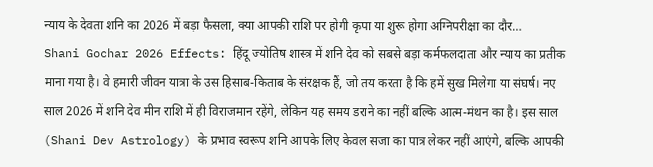न्याय के देवता शनि का 2026 में बड़ा फैसला, क्या आपकी राशि पर होगी कृपा या शुरू होगा अग्निपरीक्षा का दौर…
Shani Gochar 2026 Effects: हिंदू ज्योतिष शास्त्र में शनि देव को सबसे बड़ा कर्मफलदाता और न्याय का प्रतीक माना गया है। वे हमारी जीवन यात्रा के उस हिसाब-किताब के संरक्षक हैं, जो तय करता है कि हमें सुख मिलेगा या संघर्ष। नए साल 2026 में शनि देव मीन राशि में ही विराजमान रहेंगे, लेकिन यह समय डराने का नहीं बल्कि आत्म-मंथन का है। इस साल (Shani Dev Astrology) के प्रभाव स्वरूप शनि आपके लिए केवल सजा का पात्र लेकर नहीं आएंगे, बल्कि आपकी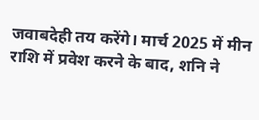जवाबदेही तय करेंगे। मार्च 2025 में मीन राशि में प्रवेश करने के बाद, शनि ने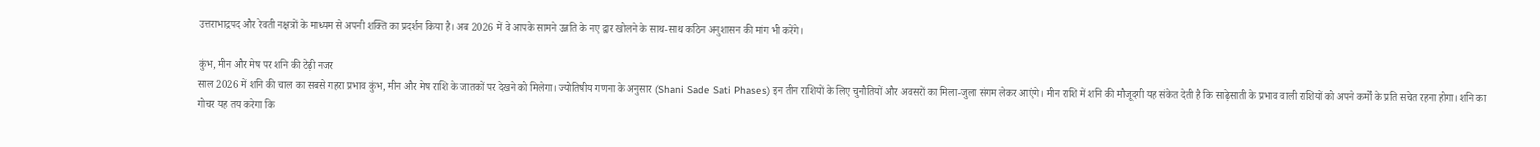उत्तराभाद्रपद और रेवती नक्षत्रों के माध्यम से अपनी शक्ति का प्रदर्शन किया है। अब 2026 में वे आपके सामने उन्नति के नए द्वार खोलने के साथ-साथ कठिन अनुशासन की मांग भी करेंगे।

कुंभ, मीन और मेष पर शनि की टेढ़ी नजर
साल 2026 में शनि की चाल का सबसे गहरा प्रभाव कुंभ, मीन और मेष राशि के जातकों पर देखने को मिलेगा। ज्योतिषीय गणना के अनुसार (Shani Sade Sati Phases) इन तीन राशियों के लिए चुनौतियों और अवसरों का मिला-जुला संगम लेकर आएंगे। मीन राशि में शनि की मौजूदगी यह संकेत देती है कि साढ़ेसाती के प्रभाव वाली राशियों को अपने कर्मों के प्रति सचेत रहना होगा। शनि का गोचर यह तय करेगा कि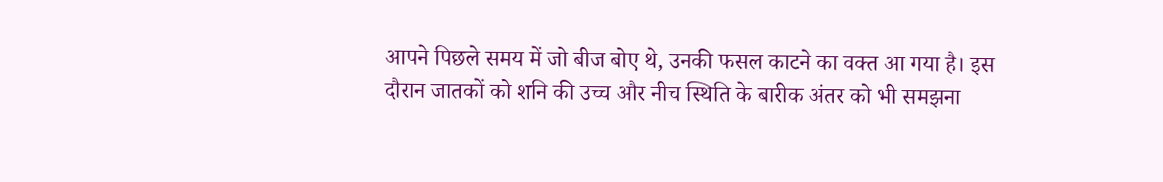आपने पिछले समय में जो बीज बोए थे, उनकी फसल काटने का वक्त आ गया है। इस दौरान जातकों को शनि की उच्च और नीच स्थिति के बारीक अंतर को भी समझना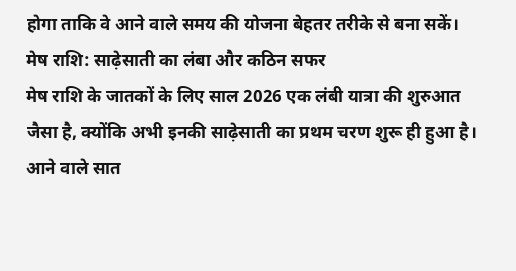होगा ताकि वे आने वाले समय की योजना बेहतर तरीके से बना सकें।
मेष राशि: साढ़ेसाती का लंबा और कठिन सफर
मेष राशि के जातकों के लिए साल 2026 एक लंबी यात्रा की शुरुआत जैसा है, क्योंकि अभी इनकी साढ़ेसाती का प्रथम चरण शुरू ही हुआ है। आने वाले सात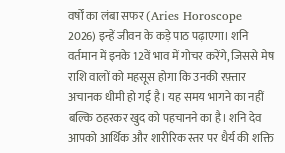वर्षों का लंबा सफर (Aries Horoscope 2026) इन्हें जीवन के कड़े पाठ पढ़ाएगा। शनि वर्तमान में इनके 12वें भाव में गोचर करेंगे, जिससे मेष राशि वालों को महसूस होगा कि उनकी रफ़्तार अचानक धीमी हो गई है। यह समय भागने का नहीं बल्कि ठहरकर खुद को पहचानने का है। शनि देव आपको आर्थिक और शारीरिक स्तर पर धैर्य की शक्ति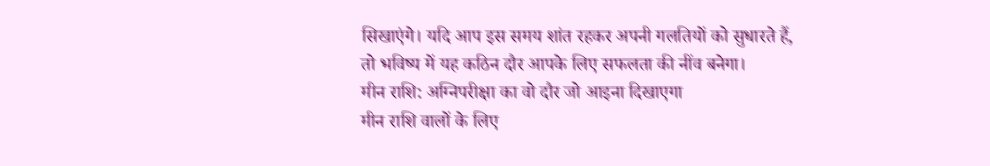सिखाएंगे। यदि आप इस समय शांत रहकर अपनी गलतियों को सुधारते हैं, तो भविष्य में यह कठिन दौर आपके लिए सफलता की नींव बनेगा।
मीन राशि: अग्निपरीक्षा का वो दौर जो आइना दिखाएगा
मीन राशि वालों के लिए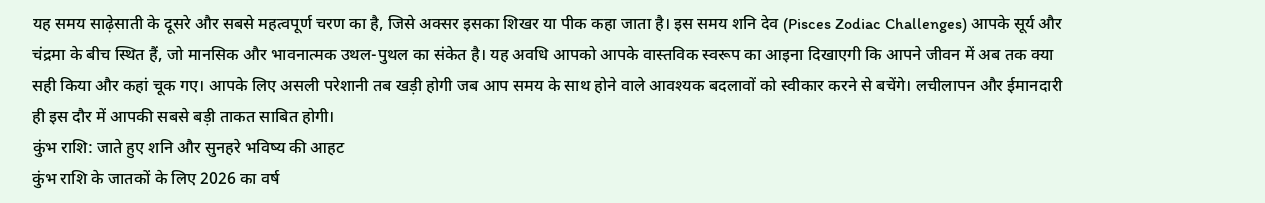यह समय साढ़ेसाती के दूसरे और सबसे महत्वपूर्ण चरण का है, जिसे अक्सर इसका शिखर या पीक कहा जाता है। इस समय शनि देव (Pisces Zodiac Challenges) आपके सूर्य और चंद्रमा के बीच स्थित हैं, जो मानसिक और भावनात्मक उथल-पुथल का संकेत है। यह अवधि आपको आपके वास्तविक स्वरूप का आइना दिखाएगी कि आपने जीवन में अब तक क्या सही किया और कहां चूक गए। आपके लिए असली परेशानी तब खड़ी होगी जब आप समय के साथ होने वाले आवश्यक बदलावों को स्वीकार करने से बचेंगे। लचीलापन और ईमानदारी ही इस दौर में आपकी सबसे बड़ी ताकत साबित होगी।
कुंभ राशि: जाते हुए शनि और सुनहरे भविष्य की आहट
कुंभ राशि के जातकों के लिए 2026 का वर्ष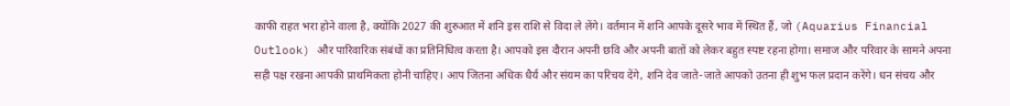काफी राहत भरा होने वाला है, क्योंकि 2027 की शुरुआत में शनि इस राशि से विदा ले लेंगे। वर्तमान में शनि आपके दूसरे भाव में स्थित हैं, जो (Aquarius Financial Outlook) और पारिवारिक संबंधों का प्रतिनिधित्व करता है। आपको इस दौरान अपनी छवि और अपनी बातों को लेकर बहुत स्पष्ट रहना होगा। समाज और परिवार के सामने अपना सही पक्ष रखना आपकी प्राथमिकता होनी चाहिए। आप जितना अधिक धैर्य और संयम का परिचय देंगे, शनि देव जाते-जाते आपको उतना ही शुभ फल प्रदान करेंगे। धन संचय और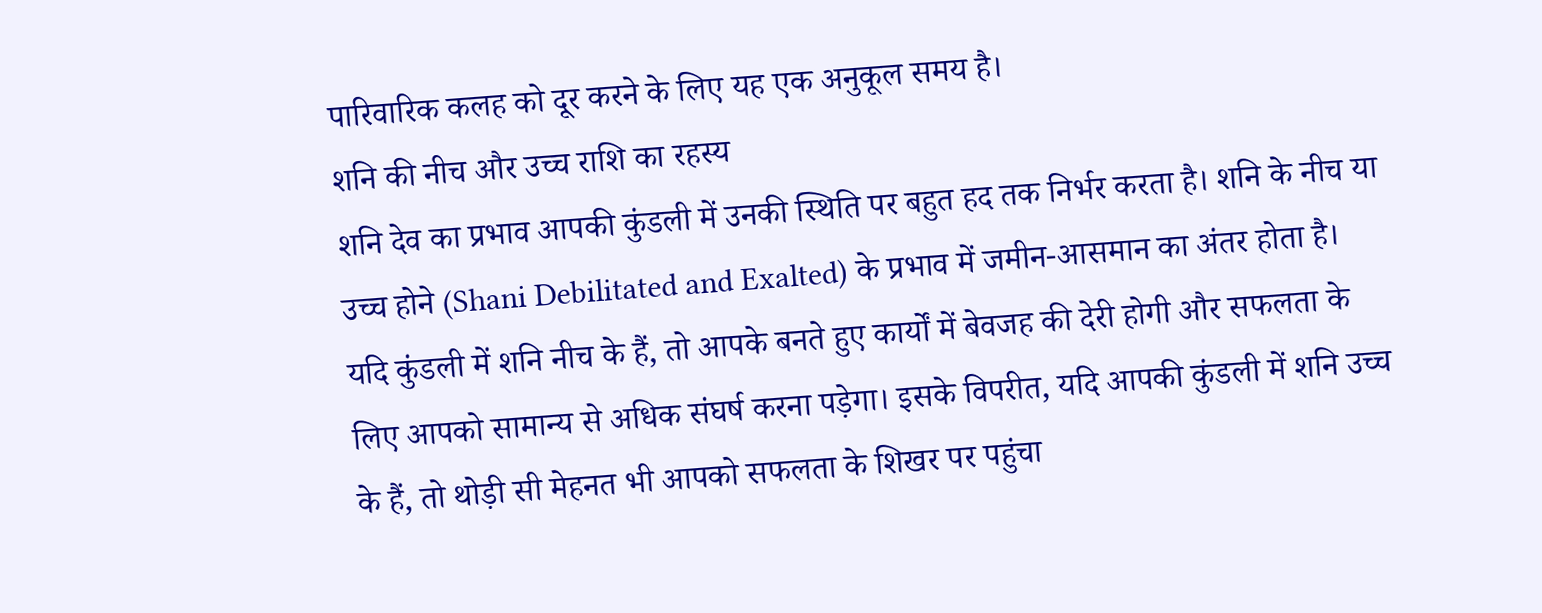पारिवारिक कलह को दूर करने के लिए यह एक अनुकूल समय है।
शनि की नीच और उच्च राशि का रहस्य
शनि देव का प्रभाव आपकी कुंडली में उनकी स्थिति पर बहुत हद तक निर्भर करता है। शनि के नीच या उच्च होने (Shani Debilitated and Exalted) के प्रभाव में जमीन-आसमान का अंतर होता है। यदि कुंडली में शनि नीच के हैं, तो आपके बनते हुए कार्यों में बेवजह की देरी होगी और सफलता के लिए आपको सामान्य से अधिक संघर्ष करना पड़ेगा। इसके विपरीत, यदि आपकी कुंडली में शनि उच्च के हैं, तो थोड़ी सी मेहनत भी आपको सफलता के शिखर पर पहुंचा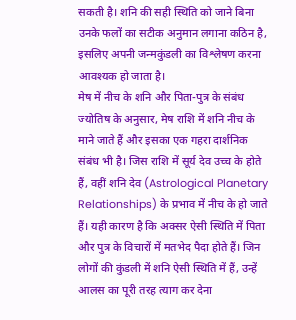सकती है। शनि की सही स्थिति को जाने बिना उनके फलों का सटीक अनुमान लगाना कठिन है, इसलिए अपनी जन्मकुंडली का विश्लेषण करना आवश्यक हो जाता है।
मेष में नीच के शनि और पिता-पुत्र के संबंध
ज्योतिष के अनुसार, मेष राशि में शनि नीच के माने जाते हैं और इसका एक गहरा दार्शनिक संबंध भी है। जिस राशि में सूर्य देव उच्च के होते हैं, वहीं शनि देव (Astrological Planetary Relationships) के प्रभाव में नीच के हो जाते हैं। यही कारण है कि अक्सर ऐसी स्थिति में पिता और पुत्र के विचारों में मतभेद पैदा होते हैं। जिन लोगों की कुंडली में शनि ऐसी स्थिति में हैं, उन्हें आलस का पूरी तरह त्याग कर देना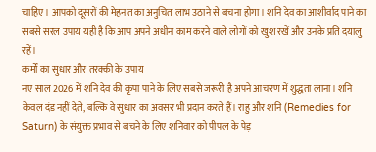चाहिए। आपको दूसरों की मेहनत का अनुचित लाभ उठाने से बचना होगा। शनि देव का आशीर्वाद पाने का सबसे सरल उपाय यही है कि आप अपने अधीन काम करने वाले लोगों को खुश रखें और उनके प्रति दयालु रहें।
कर्मों का सुधार और तरक्की के उपाय
नए साल 2026 में शनि देव की कृपा पाने के लिए सबसे जरूरी है अपने आचरण में शुद्धता लाना। शनि केवल दंड नहीं देते, बल्कि वे सुधार का अवसर भी प्रदान करते हैं। राहु और शनि (Remedies for Saturn) के संयुक्त प्रभाव से बचने के लिए शनिवार को पीपल के पेड़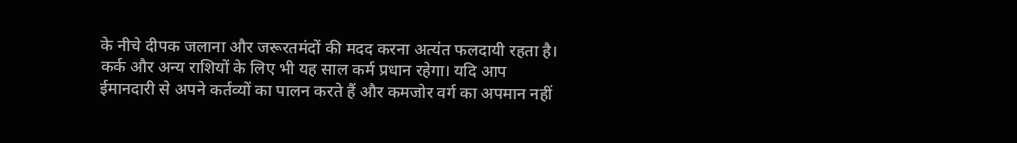के नीचे दीपक जलाना और जरूरतमंदों की मदद करना अत्यंत फलदायी रहता है। कर्क और अन्य राशियों के लिए भी यह साल कर्म प्रधान रहेगा। यदि आप ईमानदारी से अपने कर्तव्यों का पालन करते हैं और कमजोर वर्ग का अपमान नहीं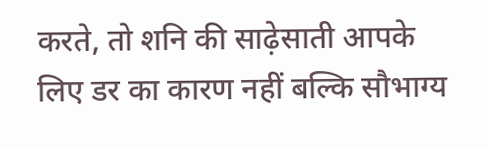करते, तो शनि की साढ़ेसाती आपके लिए डर का कारण नहीं बल्कि सौभाग्य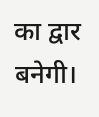का द्वार बनेगी।